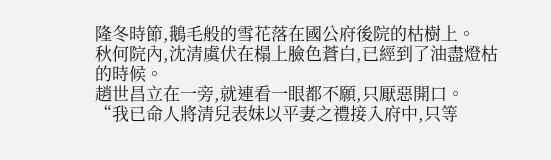隆冬時節,鵝毛般的雪花落在國公府後院的枯樹上。
秋何院內,沈清虞伏在榻上臉色蒼白,已經到了油盡燈枯的時候。
趙世昌立在一旁,就連看一眼都不願,只厭惡開口。
“我已命人將清兒表妹以平妻之禮接入府中,只等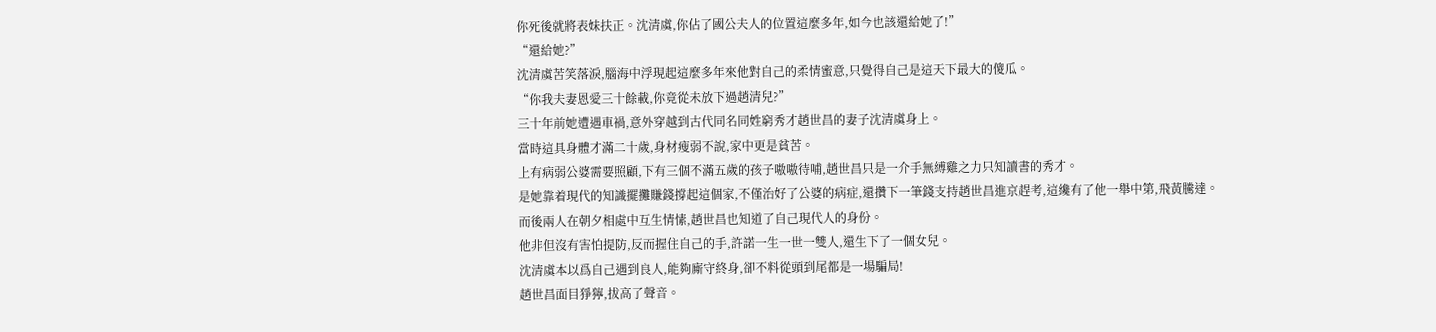你死後就將表妹扶正。沈清虞,你佔了國公夫人的位置這麼多年,如今也該還給她了!”
“還給她?”
沈清虞苦笑落淚,腦海中浮現起這麼多年來他對自己的柔情蜜意,只覺得自己是這天下最大的傻瓜。
“你我夫妻恩愛三十餘載,你竟從未放下過趙清兒?”
三十年前她遭遇車禍,意外穿越到古代同名同姓窮秀才趙世昌的妻子沈清虞身上。
當時這具身體才滿二十歲,身材瘦弱不說,家中更是貧苦。
上有病弱公婆需要照顧,下有三個不滿五歲的孩子嗷嗷待哺,趙世昌只是一介手無縛雞之力只知讀書的秀才。
是她靠着現代的知識擺攤賺錢撐起這個家,不僅治好了公婆的病症,還攢下一筆錢支持趙世昌進京趕考,這纔有了他一舉中第,飛黃騰達。
而後兩人在朝夕相處中互生情愫,趙世昌也知道了自己現代人的身份。
他非但沒有害怕提防,反而握住自己的手,許諾一生一世一雙人,還生下了一個女兒。
沈清虞本以爲自己遇到良人,能夠廝守終身,卻不料從頭到尾都是一場騙局!
趙世昌面目猙獰,拔高了聲音。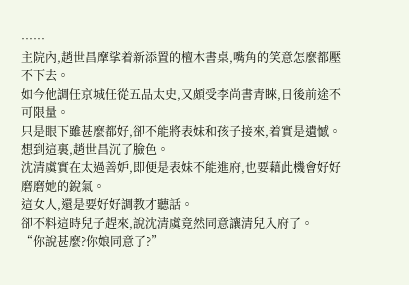……
主院內,趙世昌摩挲着新添置的檀木書桌,嘴角的笑意怎麼都壓不下去。
如今他調任京城任從五品太史,又頗受李尚書青睞,日後前途不可限量。
只是眼下雖甚麼都好,卻不能將表妹和孩子接來,着實是遺憾。
想到這裏,趙世昌沉了臉色。
沈清虞實在太過善妒,即便是表妹不能進府,也要藉此機會好好磨磨她的銳氣。
這女人,還是要好好調教才聽話。
卻不料這時兒子趕來,說沈清虞竟然同意讓清兒入府了。
“你說甚麼?你娘同意了?”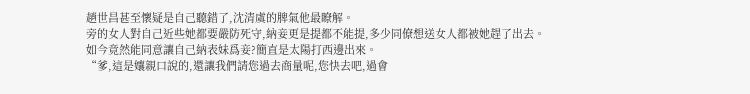趙世昌甚至懷疑是自己聽錯了,沈清虞的脾氣他最瞭解。
旁的女人對自己近些她都要嚴防死守,納妾更是提都不能提,多少同僚想送女人都被她趕了出去。
如今竟然能同意讓自己納表妹爲妾?簡直是太陽打西邊出來。
“爹,這是孃親口說的,還讓我們請您過去商量呢,您快去吧,過會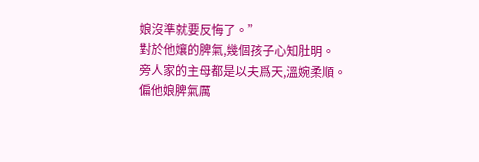娘沒準就要反悔了。”
對於他孃的脾氣,幾個孩子心知肚明。
旁人家的主母都是以夫爲天,溫婉柔順。
偏他娘脾氣厲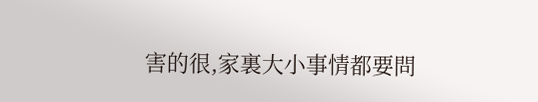害的很,家裏大小事情都要問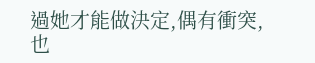過她才能做決定,偶有衝突,也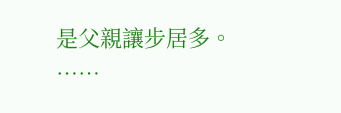是父親讓步居多。
……